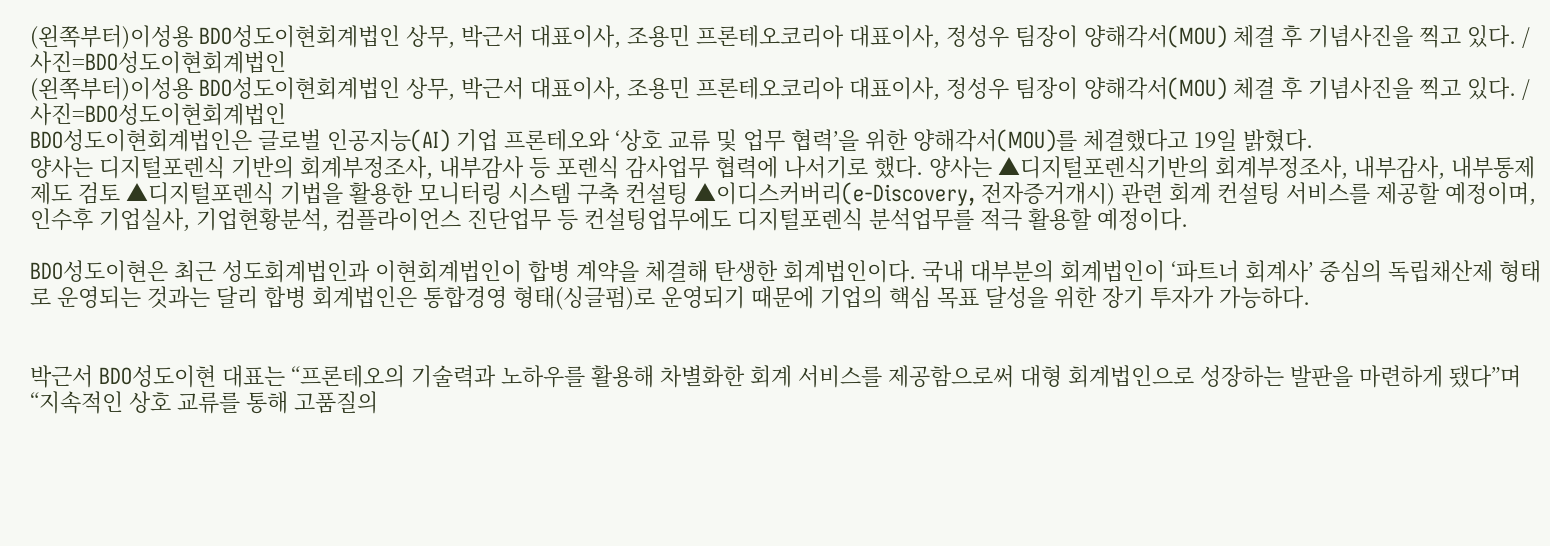(왼쪽부터)이성용 BDO성도이현회계법인 상무, 박근서 대표이사, 조용민 프론테오코리아 대표이사, 정성우 팀장이 양해각서(MOU) 체결 후 기념사진을 찍고 있다. / 사진=BDO성도이현회계법인
(왼쪽부터)이성용 BDO성도이현회계법인 상무, 박근서 대표이사, 조용민 프론테오코리아 대표이사, 정성우 팀장이 양해각서(MOU) 체결 후 기념사진을 찍고 있다. / 사진=BDO성도이현회계법인
BDO성도이현회계법인은 글로벌 인공지능(AI) 기업 프론테오와 ‘상호 교류 및 업무 협력’을 위한 양해각서(MOU)를 체결했다고 19일 밝혔다.
양사는 디지털포렌식 기반의 회계부정조사, 내부감사 등 포렌식 감사업무 협력에 나서기로 했다. 양사는 ▲디지털포렌식기반의 회계부정조사, 내부감사, 내부통제제도 검토 ▲디지털포렌식 기법을 활용한 모니터링 시스템 구축 컨설팅 ▲이디스커버리(e-Discovery, 전자증거개시) 관련 회계 컨설팅 서비스를 제공할 예정이며, 인수후 기업실사, 기업현황분석, 컴플라이언스 진단업무 등 컨설팅업무에도 디지털포렌식 분석업무를 적극 활용할 예정이다.

BDO성도이현은 최근 성도회계법인과 이현회계법인이 합병 계약을 체결해 탄생한 회계법인이다. 국내 대부분의 회계법인이 ‘파트너 회계사’ 중심의 독립채산제 형태로 운영되는 것과는 달리 합병 회계법인은 통합경영 형태(싱글펌)로 운영되기 때문에 기업의 핵심 목표 달성을 위한 장기 투자가 가능하다.


박근서 BDO성도이현 대표는 “프론테오의 기술력과 노하우를 활용해 차별화한 회계 서비스를 제공함으로써 대형 회계법인으로 성장하는 발판을 마련하게 됐다”며 “지속적인 상호 교류를 통해 고품질의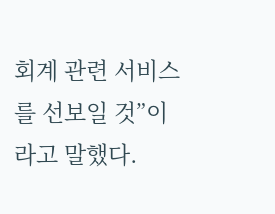회계 관련 서비스를 선보일 것”이라고 말했다.